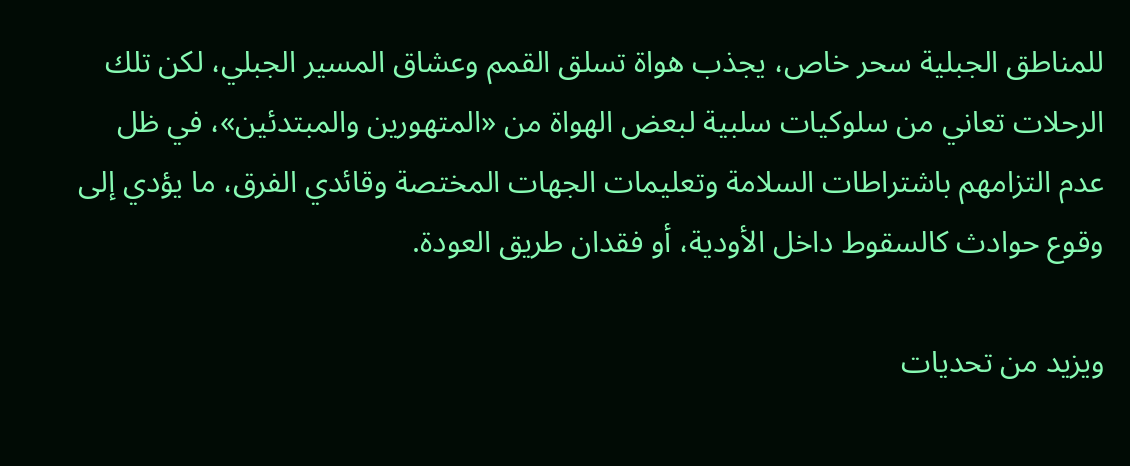للمناطق الجبلية سحر خاص، يجذب هواة تسلق القمم وعشاق المسير الجبلي، لكن تلك الرحلات تعاني من سلوكيات سلبية لبعض الهواة من «المتهورين والمبتدئين»، في ظل عدم التزامهم باشتراطات السلامة وتعليمات الجهات المختصة وقائدي الفرق، ما يؤدي إلى وقوع حوادث كالسقوط داخل الأودية، أو فقدان طريق العودة.

ويزيد من تحديات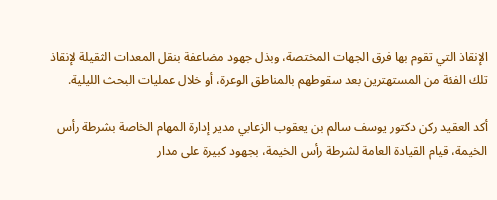الإنقاذ التي تقوم بها فرق الجهات المختصة، وبذل جهود مضاعفة بنقل المعدات الثقيلة لإنقاذ تلك الفئة من المستهترين بعد سقوطهم بالمناطق الوعرة، أو خلال عمليات البحث الليلية.

أكد العقيد ركن دكتور يوسف سالم بن يعقوب الزعابي مدير إدارة المهام الخاصة بشرطة رأس الخيمة، قيام القيادة العامة لشرطة رأس الخيمة، بجهود كبيرة على مدار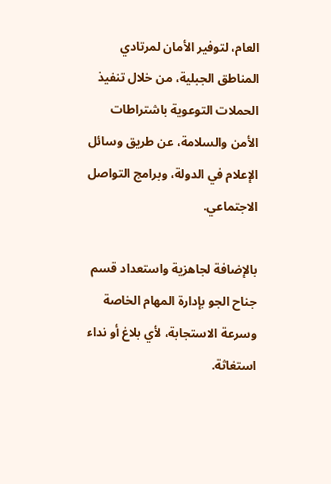العام، لتوفير الأمان لمرتادي المناطق الجبلية، من خلال تنفيذ الحملات التوعوية باشتراطات الأمن والسلامة، عن طريق وسائل الإعلام في الدولة، وبرامج التواصل الاجتماعي.

بالإضافة لجاهزية واستعداد قسم جناح الجو بإدارة المهام الخاصة وسرعة الاستجابة، لأي بلاغ أو نداء استغاثة.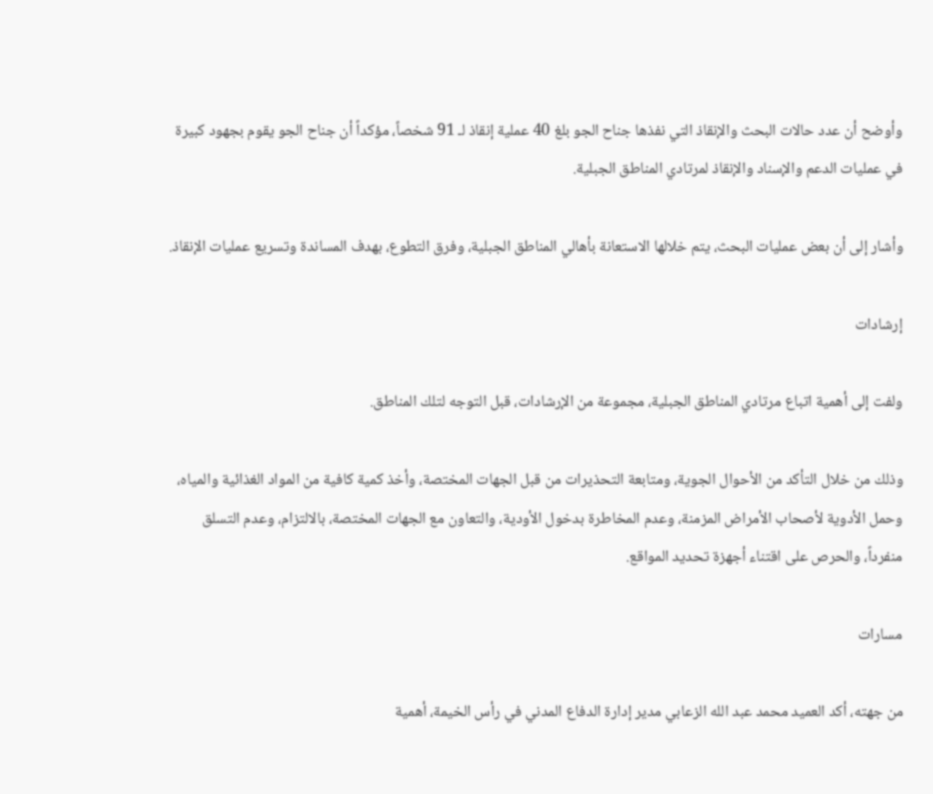وأوضح أن عدد حالات البحث والإنقاذ التي نفذها جناح الجو بلغ 40 عملية إنقاذ لـ 91 شخصاً، مؤكداً أن جناح الجو يقوم بجهود كبيرة في عمليات الدعم والإسناد والإنقاذ لمرتادي المناطق الجبلية.

وأشار إلى أن بعض عمليات البحث، يتم خلالها الاستعانة بأهالي المناطق الجبلية، وفرق التطوع، بهدف المساندة وتسريع عمليات الإنقاذ.

إرشادات

ولفت إلى أهمية اتباع مرتادي المناطق الجبلية، مجموعة من الإرشادات، قبل التوجه لتلك المناطق.

وذلك من خلال التأكد من الأحوال الجوية، ومتابعة التحذيرات من قبل الجهات المختصة، وأخذ كمية كافية من المواد الغذائية والمياه، وحمل الأدوية لأصحاب الأمراض المزمنة، وعدم المخاطرة بدخول الأودية، والتعاون مع الجهات المختصة، بالالتزام، وعدم التسلق منفرداً، والحرص على اقتناء أجهزة تحديد المواقع.

مسارات

من جهته، أكد العميد محمد عبد الله الزعابي مدير إدارة الدفاع المدني في رأس الخيمة، أهمية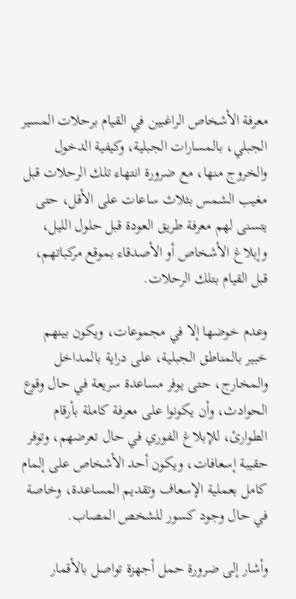معرفة الأشخاص الراغبين في القيام برحلات المسير الجبلي، بالمسارات الجبلية، وكيفية الدخول والخروج منها، مع ضرورة انتهاء تلك الرحلات قبل مغيب الشمس بثلاث ساعات على الأقل، حتى يتسنى لهم معرفة طريق العودة قبل حلول الليل، وإبلاغ الأشخاص أو الأصدقاء بموقع مركباتهم، قبل القيام بتلك الرحلات.

وعدم خوضها إلا في مجموعات، ويكون بينهم خبير بالمناطق الجبلية، على دراية بالمداخل والمخارج، حتى يوفر مساعدة سريعة في حال وقوع الحوادث، وأن يكونوا على معرفة كاملة بأرقام الطوارئ، للإبلاغ الفوري في حال تعرضهم، وتوفر حقيبة إسعافات، ويكون أحد الأشخاص على إلمام كامل بعملية الإسعاف وتقديم المساعدة، وخاصة في حال وجود كسور للشخص المصاب.

وأشار إلى ضرورة حمل أجهزة تواصل بالأقمار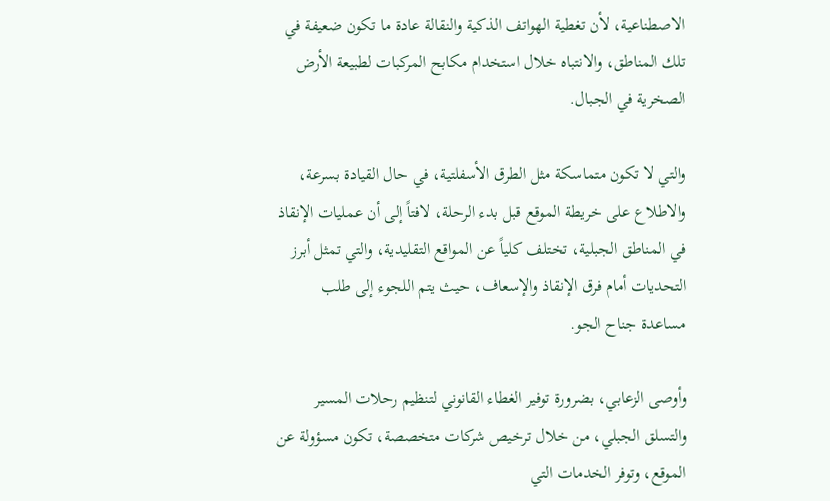الاصطناعية، لأن تغطية الهواتف الذكية والنقالة عادة ما تكون ضعيفة في تلك المناطق، والانتباه خلال استخدام مكابح المركبات لطبيعة الأرض الصخرية في الجبال.

والتي لا تكون متماسكة مثل الطرق الأسفلتية، في حال القيادة بسرعة، والاطلاع على خريطة الموقع قبل بدء الرحلة، لافتاً إلى أن عمليات الإنقاذ في المناطق الجبلية، تختلف كلياً عن المواقع التقليدية، والتي تمثل أبرز التحديات أمام فرق الإنقاذ والإسعاف، حيث يتم اللجوء إلى طلب مساعدة جناح الجو.

وأوصى الزعابي، بضرورة توفير الغطاء القانوني لتنظيم رحلات المسير والتسلق الجبلي، من خلال ترخيص شركات متخصصة، تكون مسؤولة عن الموقع، وتوفر الخدمات التي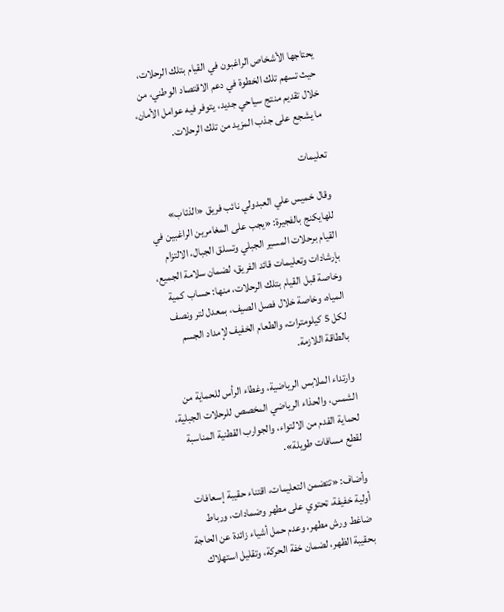يحتاجها الأشخاص الراغبون في القيام بتلك الرحلات، حيث تسهم تلك الخطوة في دعم الاقتصاد الوطني، من خلال تقديم منتج سياحي جديد، يتوفر فيه عوامل الأمان، ما يشجع على جذب المزيد من تلك الرحلات.

تعليمات

وقال خميس علي العبدولي نائب فريق «الذئاب» للهايكنج بالفجيرة: «يجب على المغامرين الراغبين في القيام برحلات المسير الجبلي وتسلق الجبال، الالتزام بإرشادات وتعليمات قائد الفريق، لضمان سلامة الجميع، وخاصة قبل القيام بتلك الرحلات، منها: حساب كمية المياه، وخاصة خلال فصل الصيف، بمعدل لتر ونصف لكل 5 كيلومترات، والطعام الخفيف لإمداد الجسم بالطاقة اللازمة.

وارتداء الملابس الرياضية، وغطاء الرأس للحماية من الشمس، والحذاء الرياضي المخصص للرحلات الجبلية، لحماية القدم من الالتواء، والجوارب القطنية المناسبة لقطع مسافات طويلة».

وأضاف: «تتضمن التعليمات، اقتناء حقيبة إسعافات أولية خفيفة، تحتوي على مطهر وضمادات، ورباط ضاغط ورش مطهر، وعدم حمل أشياء زائدة عن الحاجة بحقيبة الظهر، لضمان خفة الحركة، وتقليل استهلاك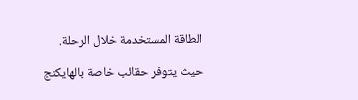الطاقة المستخدمة خلال الرحلة.

حيث يتوفر حقائب خاصة بالهايكنج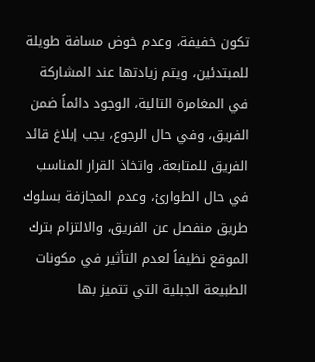تكون خفيفة، وعدم خوض مسافة طويلة للمبتدئين، ويتم زيادتها عند المشاركة في المغامرة التالية، الوجود دائماً ضمن الفريق، وفي حال الرجوع، يجب إبلاغ قائد الفريق للمتابعة، واتخاذ القرار المناسب في حال الطوارئ، وعدم المجازفة بسلوك طريق منفصل عن الفريق، والالتزام بترك الموقع نظيفاً لعدم التأثير في مكونات الطبيعة الجبلية التي تتميز بها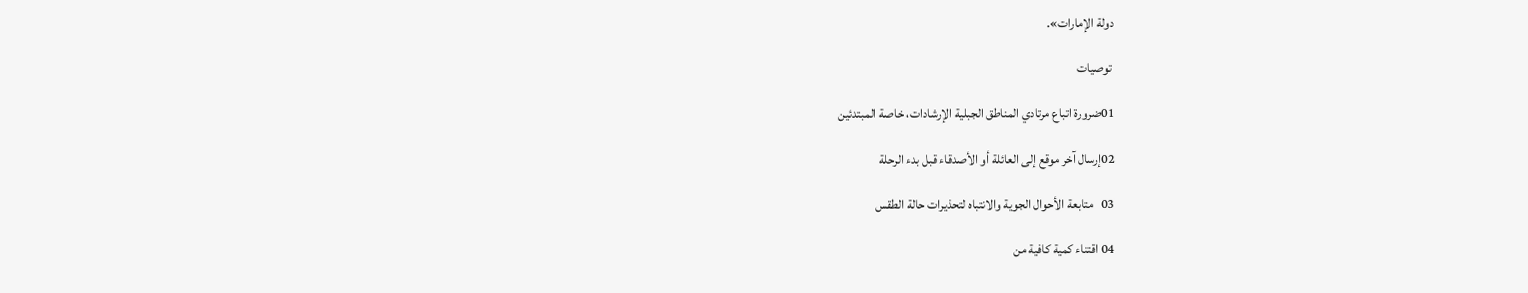دولة الإمارات».

 توصيات

01ضرورة اتباع مرتادي المناطق الجبلية الإرشادات، خاصة المبتدئين

02إرسال آخر موقع إلى العائلة أو الأصدقاء قبل بدء الرحلة

03   متابعة الأحوال الجوية والانتباه لتحذيرات حالة الطقس

04 اقتناء كمية كافية من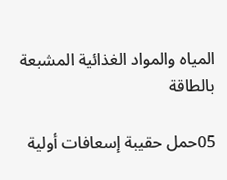المياه والمواد الغذائية المشبعة بالطاقة

05حمل حقيبة إسعافات أولية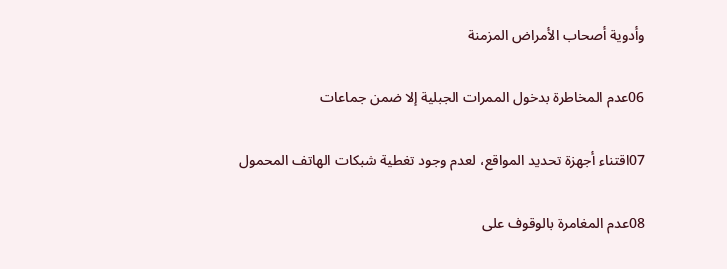وأدوية أصحاب الأمراض المزمنة

06عدم المخاطرة بدخول الممرات الجبلية إلا ضمن جماعات

07اقتناء أجهزة تحديد المواقع، لعدم وجود تغطية شبكات الهاتف المحمول

08عدم المغامرة بالوقوف على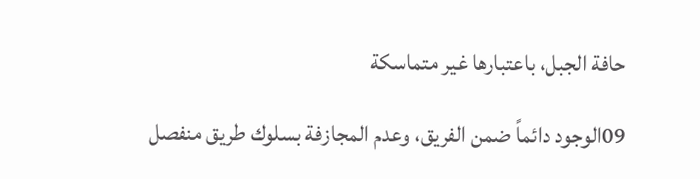حافة الجبل، باعتبارها غير متماسكة

09الوجود دائماً ضمن الفريق، وعدم المجازفة بسلوك طريق منفصل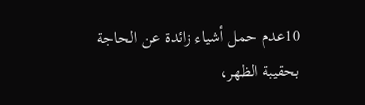10عدم حمل أشياء زائدة عن الحاجة بحقيبة الظهر،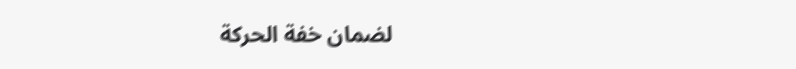لضمان خفة الحركة